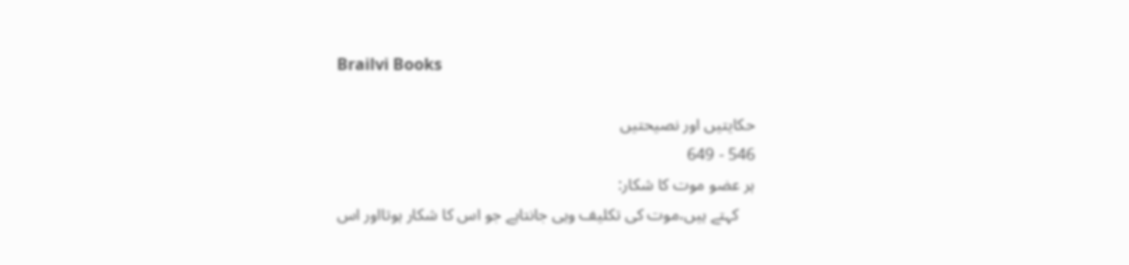Brailvi Books

حکایتیں اور نصیحتیں
546 - 649
ہر عضو موت کا شکار:
    کہتے ہیں،موت کی تکلیف وہی جانتاہے جو اس کا شکار ہوتااور اس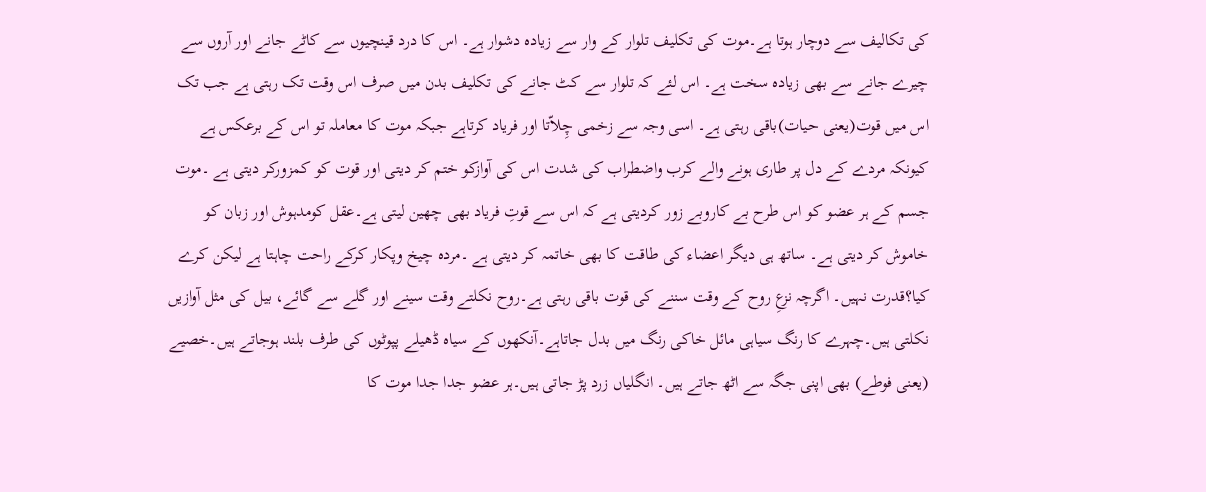کی تکالیف سے دوچار ہوتا ہے۔موت کی تکلیف تلوار کے وار سے زیادہ دشوار ہے۔ اس کا درد قینچیوں سے کاٹے جانے اور آروں سے چیرے جانے سے بھی زیادہ سخت ہے۔ اس لئے کہ تلوار سے کٹ جانے کی تکلیف بدن میں صرف اس وقت تک رہتی ہے جب تک اس میں قوت(یعنی حیات)باقی رہتی ہے۔ اسی وجہ سے زخمی چِلاّتا اور فریاد کرتاہے جبکہ موت کا معاملہ تو اس کے برعکس ہے کیونکہ مردے کے دل پر طاری ہونے والے کرب واضطراب کی شدت اس کی آوازکو ختم کر دیتی اور قوت کو کمزورکر دیتی ہے ۔موت جسم کے ہر عضو کو اس طرح بے کاروبے زور کردیتی ہے کہ اس سے قوتِ فریاد بھی چھین لیتی ہے۔عقل کومدہوش اور زبان کو خاموش کر دیتی ہے۔ ساتھ ہی دیگر اعضاء کی طاقت کا بھی خاتمہ کر دیتی ہے ۔مردہ چیخ وپکار کرکے راحت چاہتا ہے لیکن کرے کیا؟قدرت نہیں۔ اگرچہ نزعِ روح کے وقت سننے کی قوت باقی رہتی ہے۔روح نکلتے وقت سینے اور گلے سے گائے، بیل کی مثل آوازیں نکلتی ہیں۔چہرے کا رنگ سیاہی مائل خاکی رنگ میں بدل جاتاہے۔آنکھوں کے سیاہ ڈھیلے پپوٹوں کی طرف بلند ہوجاتے ہیں۔خصیے (یعنی فوطے) بھی اپنی جگہ سے اٹھ جاتے ہیں۔ انگلیاں زرد پڑ جاتی ہیں۔ہر عضو جدا جدا موت کا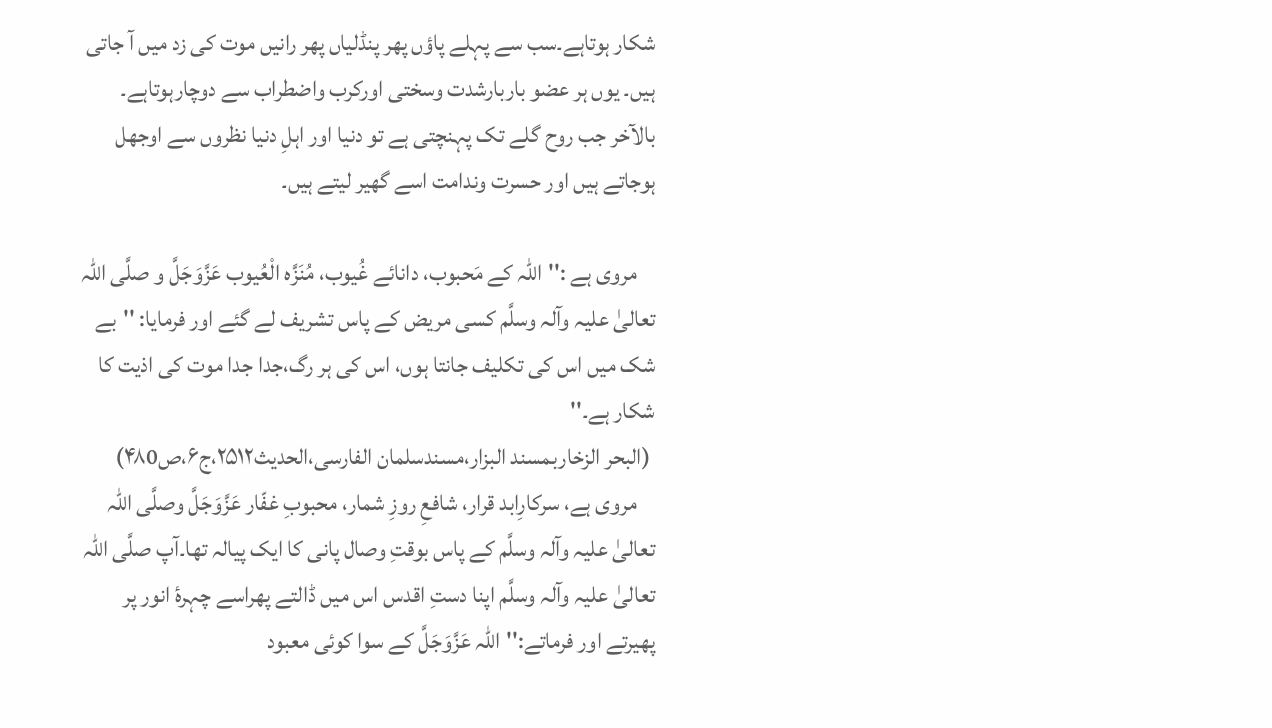شکار ہوتاہے۔سب سے پہلے پاؤں پھر پنڈلیاں پھر رانیں موت کی زد میں آ جاتی ہیں۔ یوں ہر عضو باربارشدت وسختی اورکرب واضطراب سے دوچارہوتاہے۔ بالآخر جب روح گلے تک پہنچتی ہے تو دنیا اور اہلِ دنیا نظروں سے اوجھل ہوجاتے ہیں اور حسرت وندامت اسے گھیر لیتے ہیں۔

    مروی ہے :''اللہ کے مَحبوب، دانائے غُیوب، مُنَزَّہ الْعُیوب عَزَّوَجَلَّ و صلَّی اللہ تعالیٰ علیہ وآلہ وسلَّم کسی مریض کے پاس تشریف لے گئے اور فرمایا: ''بے شک میں اس کی تکلیف جانتا ہوں، اس کی ہر رگ،جدا جدا موت کی اذیت کا شکار ہے۔''
 (البحر الزخاربمسند البزار،مسندسلمان الفارسی،الحدیث۲۵۱۲،ج۶،ص۴۸0)
    مروی ہے، سرکارِابد قرار، شافعِ روزِ شمار، محبوبِ غفّار عَزَّوَجَلَّ وصلَّی اللہ تعالیٰ علیہ وآلہ وسلَّم کے پاس بوقتِ وصال پانی کا ایک پیالہ تھا۔آپ صلَّی اللہ تعالیٰ علیہ وآلہ وسلَّم اپنا دستِ اقدس اس میں ڈالتے پھراسے چہرۂ انور پر پھیرتے اور فرماتے:''اللہ عَزَّوَجَلَّ کے سوا کوئی معبود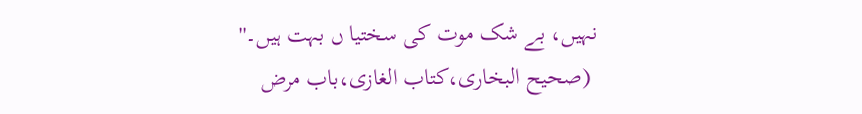نہیں، بے شک موت کی سختیا ں بہت ہیں۔''
 (صحیح البخاری،کتاب الغازی،باب مرض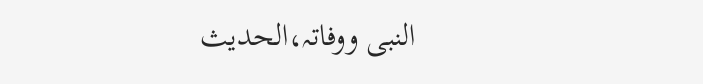النبی ووفاتہ،الحدیث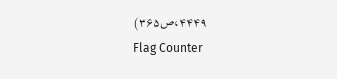۴۴۴۹،ص۳۶۵)
Flag Counter